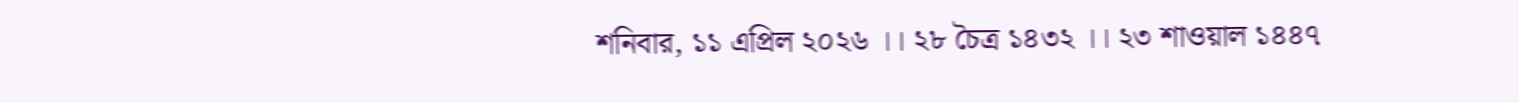শনিবার, ১১ এপ্রিল ২০২৬ ।। ২৮ চৈত্র ১৪৩২ ।। ২৩ শাওয়াল ১৪৪৭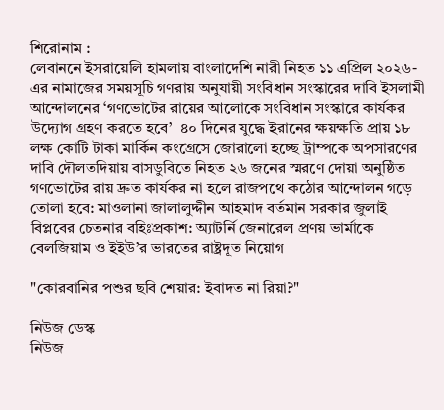শিরোনাম :
লেবাননে ইসরায়েলি হামলায় বাংলাদেশি নারী নিহত ১১ এপ্রিল ২০২৬-এর নামাজের সময়সূচি গণরায় অনুযায়ী সংবিধান সংস্কারের দাবি ইসলামী আন্দোলনের ‘গণভোটের রায়ের আলোকে সংবিধান সংস্কারে কার্যকর উদ্যোগ গ্রহণ করতে হবে’  ৪০ দিনের যুদ্ধে ইরানের ক্ষয়ক্ষতি প্রায় ১৮ লক্ষ কোটি টাকা মার্কিন কংগ্রেসে জোরালো হচ্ছে ট্রাম্পকে অপসারণের দাবি দৌলতদিয়ায় বাসডুবিতে নিহত ২৬ জনের স্মরণে দোয়া অনুষ্ঠিত গণভোটের রায় দ্রুত কার্যকর না হলে রাজপথে কঠোর আন্দোলন গড়ে তোলা হবে: মাওলানা জালালুদ্দীন আহমাদ বর্তমান সরকার জুলাই বিপ্লবের চেতনার বহিঃপ্রকাশ: অ্যাটর্নি জেনারেল প্রণয় ভার্মাকে বেলজিয়াম ও ইইউ’র ভারতের রাষ্ট্রদূত নিয়োগ

"কোরবানির পশুর ছবি শেয়ার: ইবাদত না রিয়া?"

নিউজ ডেস্ক
নিউজ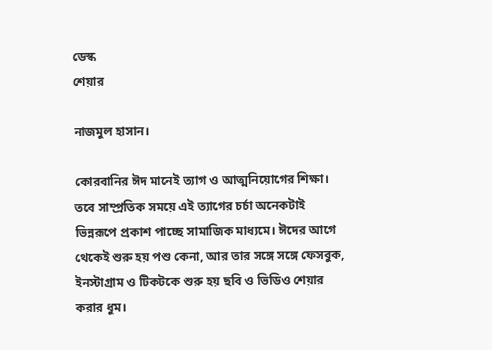ডেস্ক
শেয়ার

নাজমুল হাসান।

কোরবানির ঈদ মানেই ত্যাগ ও আত্মনিয়োগের শিক্ষা। তবে সাম্প্রতিক সময়ে এই ত্যাগের চর্চা অনেকটাই ভিন্নরূপে প্রকাশ পাচ্ছে সামাজিক মাধ্যমে। ঈদের আগে থেকেই শুরু হয় পশু কেনা, আর তার সঙ্গে সঙ্গে ফেসবুক, ইনস্টাগ্রাম ও টিকটকে শুরু হয় ছবি ও ভিডিও শেয়ার করার ধুম।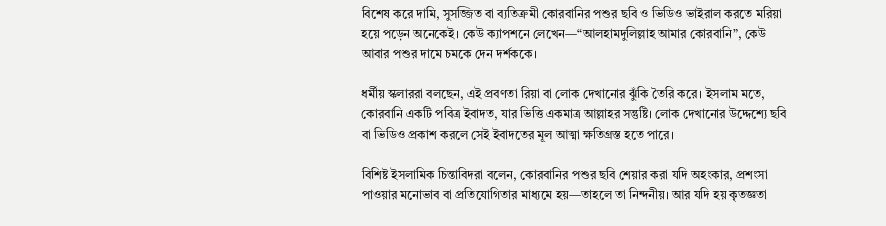বিশেষ করে দামি, সুসজ্জিত বা ব্যতিক্রমী কোরবানির পশুর ছবি ও ভিডিও ভাইরাল করতে মরিয়া হয়ে পড়েন অনেকেই। কেউ ক্যাপশনে লেখেন—“আলহামদুলিল্লাহ আমার কোরবানি”, কেউ আবার পশুর দামে চমকে দেন দর্শককে।

ধর্মীয় স্কলাররা বলছেন, এই প্রবণতা রিয়া বা লোক দেখানোর ঝুঁকি তৈরি করে। ইসলাম মতে, কোরবানি একটি পবিত্র ইবাদত, যার ভিত্তি একমাত্র আল্লাহর সন্তুষ্টি। লোক দেখানোর উদ্দেশ্যে ছবি বা ভিডিও প্রকাশ করলে সেই ইবাদতের মূল আত্মা ক্ষতিগ্রস্ত হতে পারে।

বিশিষ্ট ইসলামিক চিন্তাবিদরা বলেন, কোরবানির পশুর ছবি শেয়ার করা যদি অহংকার, প্রশংসা পাওয়ার মনোভাব বা প্রতিযোগিতার মাধ্যমে হয়—তাহলে তা নিন্দনীয়। আর যদি হয় কৃতজ্ঞতা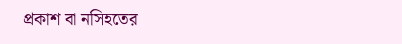প্রকাশ বা নসিহতের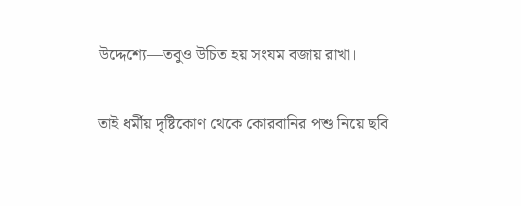উদ্দেশ্যে—তবুও উচিত হয় সংযম বজায় রাখা।

তাই ধর্মীয় দৃষ্টিকোণ থেকে কোরবানির পশু নিয়ে ছবি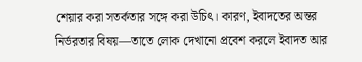শেয়ার করা সতর্কতার সঙ্গে করা উচিৎ। কারণ, ইবাদতের অন্তর নির্ভরতার বিষয়—তাতে লোক দেখানো প্রবেশ করলে ইবাদত আর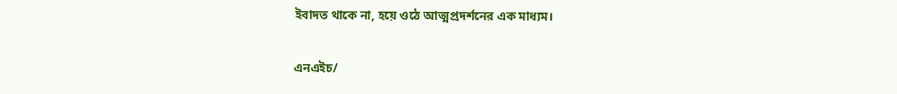ইবাদত থাকে না, হয়ে ওঠে আত্মপ্রদর্শনের এক মাধ্যম।

এনএইচ/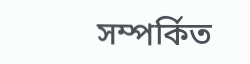সম্পর্কিত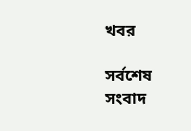খবর

সর্বশেষ সংবাদ